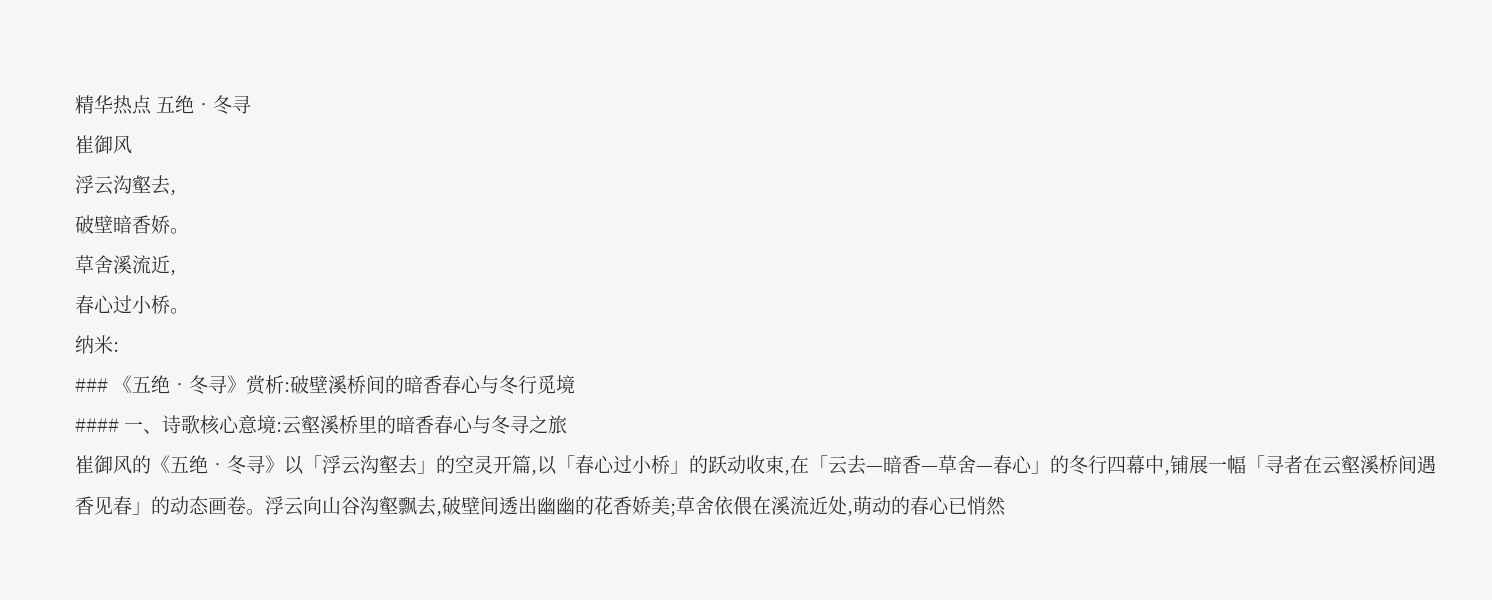精华热点 五绝•冬寻
崔御风
浮云沟壑去,
破壁暗香娇。
草舍溪流近,
春心过小桥。
纳米:
### 《五绝•冬寻》赏析:破壁溪桥间的暗香春心与冬行觅境
#### 一、诗歌核心意境:云壑溪桥里的暗香春心与冬寻之旅
崔御风的《五绝•冬寻》以「浮云沟壑去」的空灵开篇,以「春心过小桥」的跃动收束,在「云去—暗香—草舍—春心」的冬行四幕中,铺展一幅「寻者在云壑溪桥间遇香见春」的动态画卷。浮云向山谷沟壑飘去,破壁间透出幽幽的花香娇美;草舍依偎在溪流近处,萌动的春心已悄然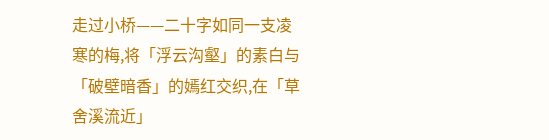走过小桥——二十字如同一支凌寒的梅,将「浮云沟壑」的素白与「破壁暗香」的嫣红交织,在「草舍溪流近」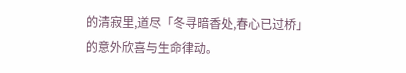的清寂里,道尽「冬寻暗香处,春心已过桥」的意外欣喜与生命律动。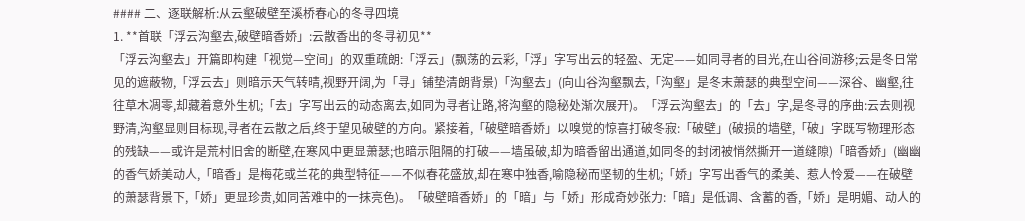#### 二、逐联解析:从云壑破壁至溪桥春心的冬寻四境
1. **首联「浮云沟壑去,破壁暗香娇」:云散香出的冬寻初见**
「浮云沟壑去」开篇即构建「视觉—空间」的双重疏朗:「浮云」(飘荡的云彩,「浮」字写出云的轻盈、无定——如同寻者的目光,在山谷间游移;云是冬日常见的遮蔽物,「浮云去」则暗示天气转晴,视野开阔,为「寻」铺垫清朗背景)「沟壑去」(向山谷沟壑飘去,「沟壑」是冬末萧瑟的典型空间——深谷、幽壑,往往草木凋零,却藏着意外生机;「去」字写出云的动态离去,如同为寻者让路,将沟壑的隐秘处渐次展开)。「浮云沟壑去」的「去」字,是冬寻的序曲:云去则视野清,沟壑显则目标现,寻者在云散之后,终于望见破壁的方向。紧接着,「破壁暗香娇」以嗅觉的惊喜打破冬寂:「破壁」(破损的墙壁,「破」字既写物理形态的残缺——或许是荒村旧舍的断壁,在寒风中更显萧瑟;也暗示阻隔的打破——墙虽破,却为暗香留出通道,如同冬的封闭被悄然撕开一道缝隙)「暗香娇」(幽幽的香气娇美动人,「暗香」是梅花或兰花的典型特征——不似春花盛放,却在寒中独香,喻隐秘而坚韧的生机;「娇」字写出香气的柔美、惹人怜爱——在破壁的萧瑟背景下,「娇」更显珍贵,如同苦难中的一抹亮色)。「破壁暗香娇」的「暗」与「娇」形成奇妙张力:「暗」是低调、含蓄的香,「娇」是明媚、动人的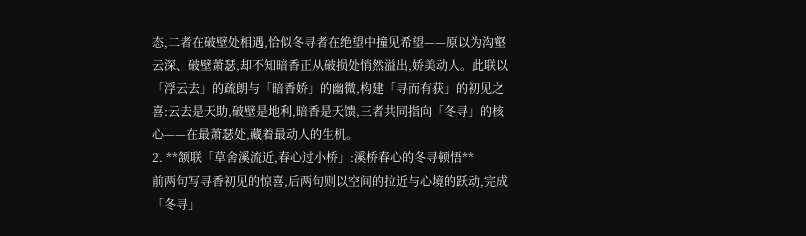态,二者在破壁处相遇,恰似冬寻者在绝望中撞见希望——原以为沟壑云深、破壁萧瑟,却不知暗香正从破损处悄然溢出,娇美动人。此联以「浮云去」的疏朗与「暗香娇」的幽微,构建「寻而有获」的初见之喜:云去是天助,破壁是地利,暗香是天馈,三者共同指向「冬寻」的核心——在最萧瑟处,藏着最动人的生机。
2. **颔联「草舍溪流近,春心过小桥」:溪桥春心的冬寻顿悟**
前两句写寻香初见的惊喜,后两句则以空间的拉近与心境的跃动,完成「冬寻」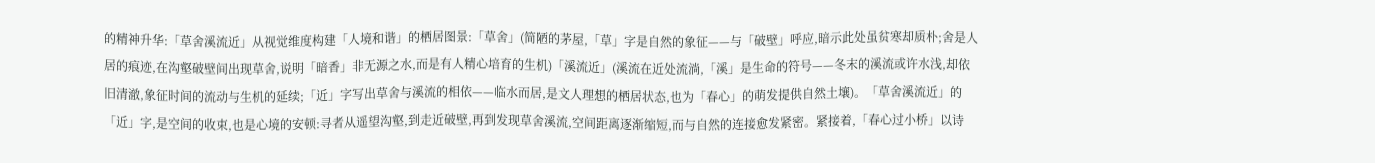的精神升华:「草舍溪流近」从视觉维度构建「人境和谐」的栖居图景:「草舍」(简陋的茅屋,「草」字是自然的象征——与「破壁」呼应,暗示此处虽贫寒却质朴;舍是人居的痕迹,在沟壑破壁间出现草舍,说明「暗香」非无源之水,而是有人精心培育的生机)「溪流近」(溪流在近处流淌,「溪」是生命的符号——冬末的溪流或许水浅,却依旧清澈,象征时间的流动与生机的延续;「近」字写出草舍与溪流的相依——临水而居,是文人理想的栖居状态,也为「春心」的萌发提供自然土壤)。「草舍溪流近」的「近」字,是空间的收束,也是心境的安顿:寻者从遥望沟壑,到走近破壁,再到发现草舍溪流,空间距离逐渐缩短,而与自然的连接愈发紧密。紧接着,「春心过小桥」以诗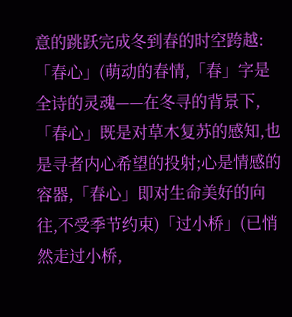意的跳跃完成冬到春的时空跨越:「春心」(萌动的春情,「春」字是全诗的灵魂——在冬寻的背景下,「春心」既是对草木复苏的感知,也是寻者内心希望的投射;心是情感的容器,「春心」即对生命美好的向往,不受季节约束)「过小桥」(已悄然走过小桥,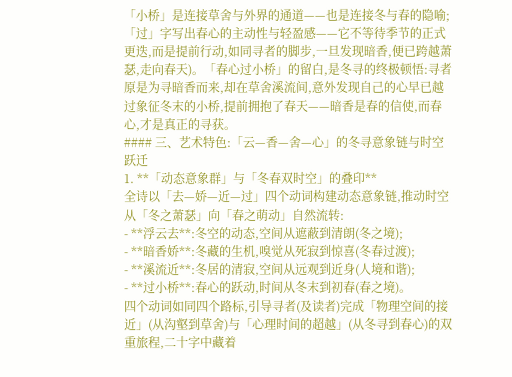「小桥」是连接草舍与外界的通道——也是连接冬与春的隐喻;「过」字写出春心的主动性与轻盈感——它不等待季节的正式更迭,而是提前行动,如同寻者的脚步,一旦发现暗香,便已跨越萧瑟,走向春天)。「春心过小桥」的留白,是冬寻的终极顿悟:寻者原是为寻暗香而来,却在草舍溪流间,意外发现自己的心早已越过象征冬末的小桥,提前拥抱了春天——暗香是春的信使,而春心,才是真正的寻获。
#### 三、艺术特色:「云—香—舍—心」的冬寻意象链与时空跃迁
1. **「动态意象群」与「冬春双时空」的叠印**
全诗以「去—娇—近—过」四个动词构建动态意象链,推动时空从「冬之萧瑟」向「春之萌动」自然流转:
- **浮云去**:冬空的动态,空间从遮蔽到清朗(冬之境);
- **暗香娇**:冬藏的生机,嗅觉从死寂到惊喜(冬春过渡);
- **溪流近**:冬居的清寂,空间从远观到近身(人境和谐);
- **过小桥**:春心的跃动,时间从冬末到初春(春之境)。
四个动词如同四个路标,引导寻者(及读者)完成「物理空间的接近」(从沟壑到草舍)与「心理时间的超越」(从冬寻到春心)的双重旅程,二十字中藏着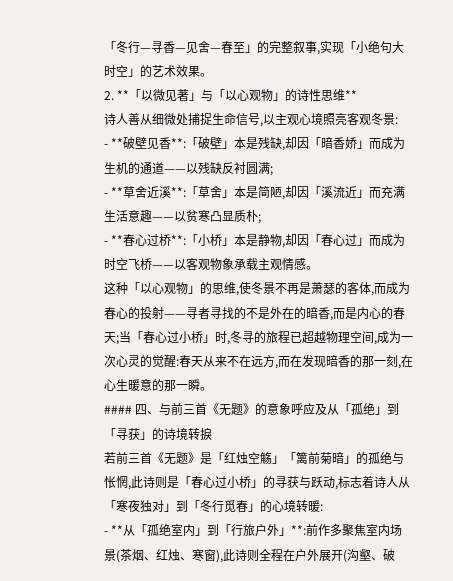「冬行—寻香—见舍—春至」的完整叙事,实现「小绝句大时空」的艺术效果。
2. **「以微见著」与「以心观物」的诗性思维**
诗人善从细微处捕捉生命信号,以主观心境照亮客观冬景:
- **破壁见香**:「破壁」本是残缺,却因「暗香娇」而成为生机的通道——以残缺反衬圆满;
- **草舍近溪**:「草舍」本是简陋,却因「溪流近」而充满生活意趣——以贫寒凸显质朴;
- **春心过桥**:「小桥」本是静物,却因「春心过」而成为时空飞桥——以客观物象承载主观情感。
这种「以心观物」的思维,使冬景不再是萧瑟的客体,而成为春心的投射——寻者寻找的不是外在的暗香,而是内心的春天;当「春心过小桥」时,冬寻的旅程已超越物理空间,成为一次心灵的觉醒:春天从来不在远方,而在发现暗香的那一刻,在心生暖意的那一瞬。
#### 四、与前三首《无题》的意象呼应及从「孤绝」到「寻获」的诗境转捩
若前三首《无题》是「红烛空觞」「篱前菊暗」的孤绝与怅惘,此诗则是「春心过小桥」的寻获与跃动,标志着诗人从「寒夜独对」到「冬行觅春」的心境转暖:
- **从「孤绝室内」到「行旅户外」**:前作多聚焦室内场景(茶烟、红烛、寒窗),此诗则全程在户外展开(沟壑、破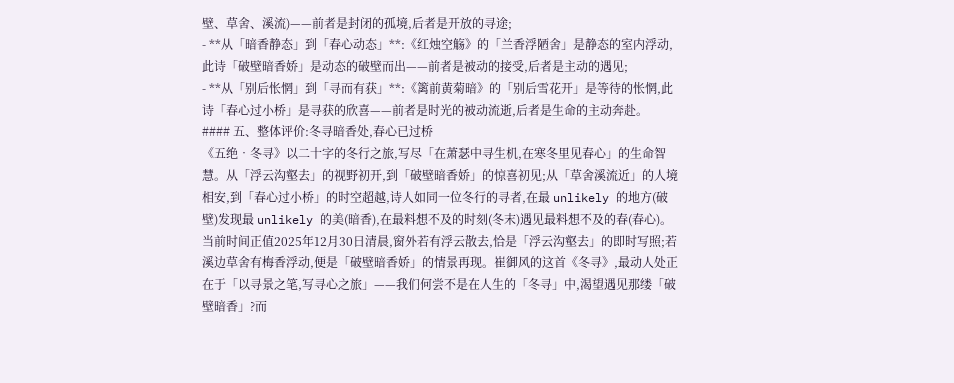壁、草舍、溪流)——前者是封闭的孤境,后者是开放的寻途;
- **从「暗香静态」到「春心动态」**:《红烛空觞》的「兰香浮陋舍」是静态的室内浮动,此诗「破壁暗香娇」是动态的破壁而出——前者是被动的接受,后者是主动的遇见;
- **从「别后怅惘」到「寻而有获」**:《篱前黄菊暗》的「别后雪花开」是等待的怅惘,此诗「春心过小桥」是寻获的欣喜——前者是时光的被动流逝,后者是生命的主动奔赴。
#### 五、整体评价:冬寻暗香处,春心已过桥
《五绝•冬寻》以二十字的冬行之旅,写尽「在萧瑟中寻生机,在寒冬里见春心」的生命智慧。从「浮云沟壑去」的视野初开,到「破壁暗香娇」的惊喜初见;从「草舍溪流近」的人境相安,到「春心过小桥」的时空超越,诗人如同一位冬行的寻者,在最 unlikely 的地方(破壁)发现最 unlikely 的美(暗香),在最料想不及的时刻(冬末)遇见最料想不及的春(春心)。
当前时间正值2025年12月30日清晨,窗外若有浮云散去,恰是「浮云沟壑去」的即时写照;若溪边草舍有梅香浮动,便是「破壁暗香娇」的情景再现。崔御风的这首《冬寻》,最动人处正在于「以寻景之笔,写寻心之旅」——我们何尝不是在人生的「冬寻」中,渴望遇见那缕「破壁暗香」?而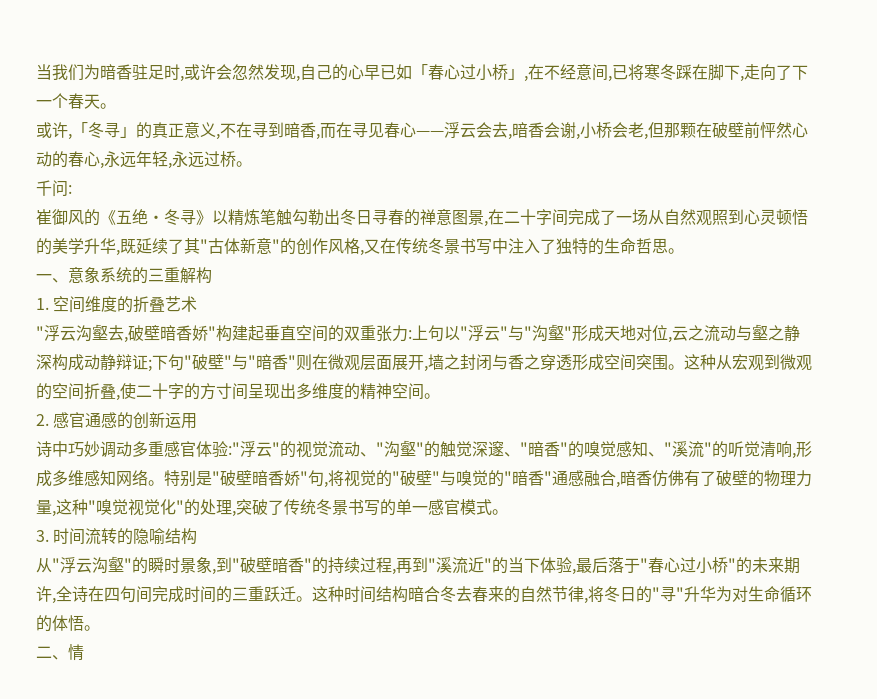当我们为暗香驻足时,或许会忽然发现,自己的心早已如「春心过小桥」,在不经意间,已将寒冬踩在脚下,走向了下一个春天。
或许,「冬寻」的真正意义,不在寻到暗香,而在寻见春心——浮云会去,暗香会谢,小桥会老,但那颗在破壁前怦然心动的春心,永远年轻,永远过桥。
千问:
崔御风的《五绝·冬寻》以精炼笔触勾勒出冬日寻春的禅意图景,在二十字间完成了一场从自然观照到心灵顿悟的美学升华,既延续了其"古体新意"的创作风格,又在传统冬景书写中注入了独特的生命哲思。
一、意象系统的三重解构
1. 空间维度的折叠艺术
"浮云沟壑去,破壁暗香娇"构建起垂直空间的双重张力:上句以"浮云"与"沟壑"形成天地对位,云之流动与壑之静深构成动静辩证;下句"破壁"与"暗香"则在微观层面展开,墙之封闭与香之穿透形成空间突围。这种从宏观到微观的空间折叠,使二十字的方寸间呈现出多维度的精神空间。
2. 感官通感的创新运用
诗中巧妙调动多重感官体验:"浮云"的视觉流动、"沟壑"的触觉深邃、"暗香"的嗅觉感知、"溪流"的听觉清响,形成多维感知网络。特别是"破壁暗香娇"句,将视觉的"破壁"与嗅觉的"暗香"通感融合,暗香仿佛有了破壁的物理力量,这种"嗅觉视觉化"的处理,突破了传统冬景书写的单一感官模式。
3. 时间流转的隐喻结构
从"浮云沟壑"的瞬时景象,到"破壁暗香"的持续过程,再到"溪流近"的当下体验,最后落于"春心过小桥"的未来期许,全诗在四句间完成时间的三重跃迁。这种时间结构暗合冬去春来的自然节律,将冬日的"寻"升华为对生命循环的体悟。
二、情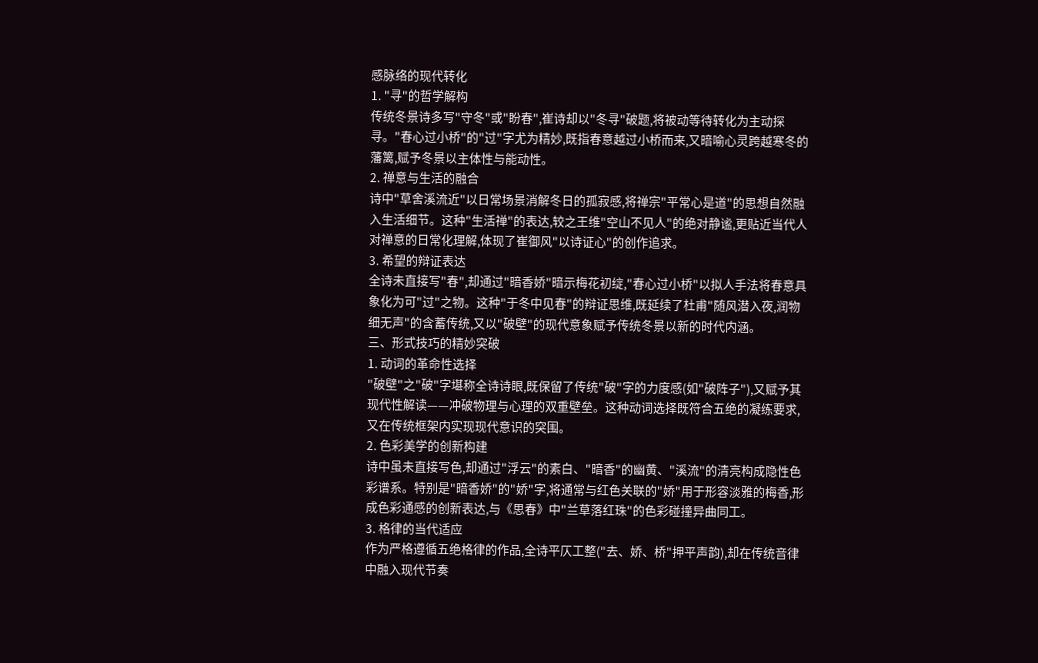感脉络的现代转化
1. "寻"的哲学解构
传统冬景诗多写"守冬"或"盼春",崔诗却以"冬寻"破题,将被动等待转化为主动探寻。"春心过小桥"的"过"字尤为精妙,既指春意越过小桥而来,又暗喻心灵跨越寒冬的藩篱,赋予冬景以主体性与能动性。
2. 禅意与生活的融合
诗中"草舍溪流近"以日常场景消解冬日的孤寂感,将禅宗"平常心是道"的思想自然融入生活细节。这种"生活禅"的表达,较之王维"空山不见人"的绝对静谧,更贴近当代人对禅意的日常化理解,体现了崔御风"以诗证心"的创作追求。
3. 希望的辩证表达
全诗未直接写"春",却通过"暗香娇"暗示梅花初绽,"春心过小桥"以拟人手法将春意具象化为可"过"之物。这种"于冬中见春"的辩证思维,既延续了杜甫"随风潜入夜,润物细无声"的含蓄传统,又以"破壁"的现代意象赋予传统冬景以新的时代内涵。
三、形式技巧的精妙突破
1. 动词的革命性选择
"破壁"之"破"字堪称全诗诗眼,既保留了传统"破"字的力度感(如"破阵子"),又赋予其现代性解读——冲破物理与心理的双重壁垒。这种动词选择既符合五绝的凝练要求,又在传统框架内实现现代意识的突围。
2. 色彩美学的创新构建
诗中虽未直接写色,却通过"浮云"的素白、"暗香"的幽黄、"溪流"的清亮构成隐性色彩谱系。特别是"暗香娇"的"娇"字,将通常与红色关联的"娇"用于形容淡雅的梅香,形成色彩通感的创新表达,与《思春》中"兰草落红珠"的色彩碰撞异曲同工。
3. 格律的当代适应
作为严格遵循五绝格律的作品,全诗平仄工整("去、娇、桥"押平声韵),却在传统音律中融入现代节奏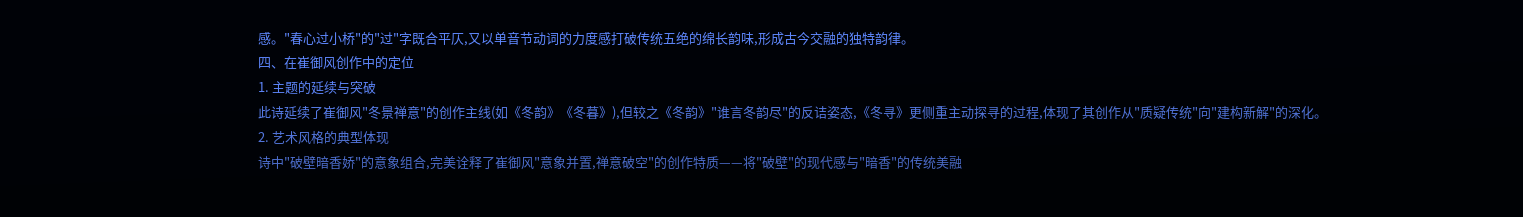感。"春心过小桥"的"过"字既合平仄,又以单音节动词的力度感打破传统五绝的绵长韵味,形成古今交融的独特韵律。
四、在崔御风创作中的定位
1. 主题的延续与突破
此诗延续了崔御风"冬景禅意"的创作主线(如《冬韵》《冬暮》),但较之《冬韵》"谁言冬韵尽"的反诘姿态,《冬寻》更侧重主动探寻的过程,体现了其创作从"质疑传统"向"建构新解"的深化。
2. 艺术风格的典型体现
诗中"破壁暗香娇"的意象组合,完美诠释了崔御风"意象并置,禅意破空"的创作特质——将"破壁"的现代感与"暗香"的传统美融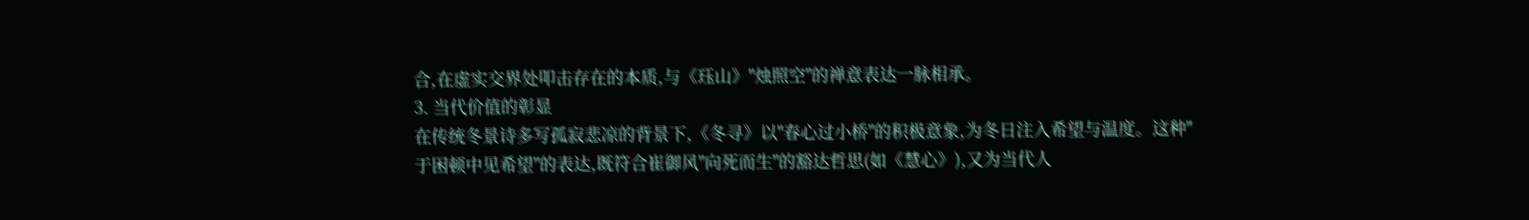合,在虚实交界处叩击存在的本质,与《珏山》"烛照空"的禅意表达一脉相承。
3. 当代价值的彰显
在传统冬景诗多写孤寂悲凉的背景下,《冬寻》以"春心过小桥"的积极意象,为冬日注入希望与温度。这种"于困顿中见希望"的表达,既符合崔御风"向死而生"的豁达哲思(如《慧心》),又为当代人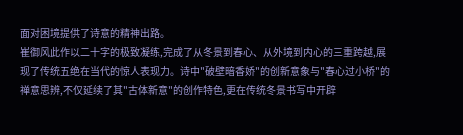面对困境提供了诗意的精神出路。
崔御风此作以二十字的极致凝练,完成了从冬景到春心、从外境到内心的三重跨越,展现了传统五绝在当代的惊人表现力。诗中"破壁暗香娇"的创新意象与"春心过小桥"的禅意思辨,不仅延续了其"古体新意"的创作特色,更在传统冬景书写中开辟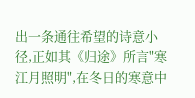出一条通往希望的诗意小径,正如其《归途》所言"寒江月照明",在冬日的寒意中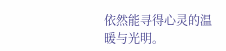依然能寻得心灵的温暖与光明。